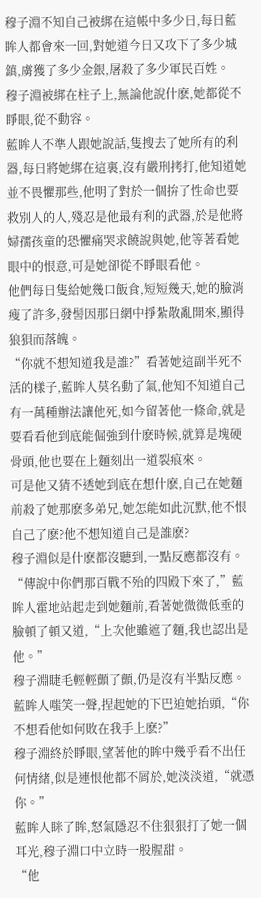穆子淵不知自己被綁在這帳中多少日,每日藍眸人都會來一回,對她道今日又攻下了多少城鎮,虜獲了多少金銀,屠殺了多少軍民百姓。
穆子淵被綁在柱子上,無論他說什麽,她都從不睜眼,從不動容。
藍眸人不準人跟她說話,隻搜去了她所有的利器,每日將她綁在這裏,沒有嚴刑拷打,他知道她並不畏懼那些,他明了對於一個拚了性命也要救別人的人,殘忍是他最有利的武器,於是他將婦孺孩童的恐懼痛哭求饒說與她,他等著看她眼中的恨意,可是她卻從不睜眼看他。
他們每日隻給她幾口飯食,短短幾天,她的臉消瘦了許多,發髻因那日網中掙紮散亂開來,顯得狼狽而落魄。
“你就不想知道我是誰?”看著她這副半死不活的樣子,藍眸人莫名動了氣,他知不知道自己有一萬種辦法讓他死,如今留著他一條命,就是要看看他到底能倔強到什麽時候,就算是塊硬骨頭,他也要在上麵刻出一道裂痕來。
可是他又猜不透她到底在想什麽,自己在她麵前殺了她那麽多弟兄,她怎能如此沉默,他不恨自己了麽?他不想知道自己是誰麽?
穆子淵似是什麽都沒聽到,一點反應都沒有。
“傳說中你們那百戰不殆的四殿下來了,”藍眸人霍地站起走到她麵前,看著她微微低垂的臉頓了頓又道,“上次他雖遮了麵,我也認出是他。”
穆子淵睫毛輕輕顫了顫,仍是沒有半點反應。
藍眸人嗤笑一聲,捏起她的下巴迫她抬頭,“你不想看他如何敗在我手上麽?”
穆子淵終於睜眼,望著他的眸中幾乎看不出任何情緒,似是連恨他都不屑於,她淡淡道,“就憑你。”
藍眸人眯了眸,怒氣隱忍不住狠狠打了她一個耳光,穆子淵口中立時一股腥甜。
“他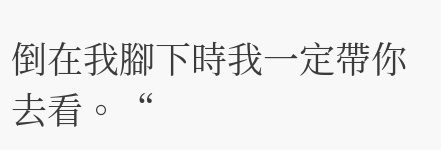倒在我腳下時我一定帶你去看。“